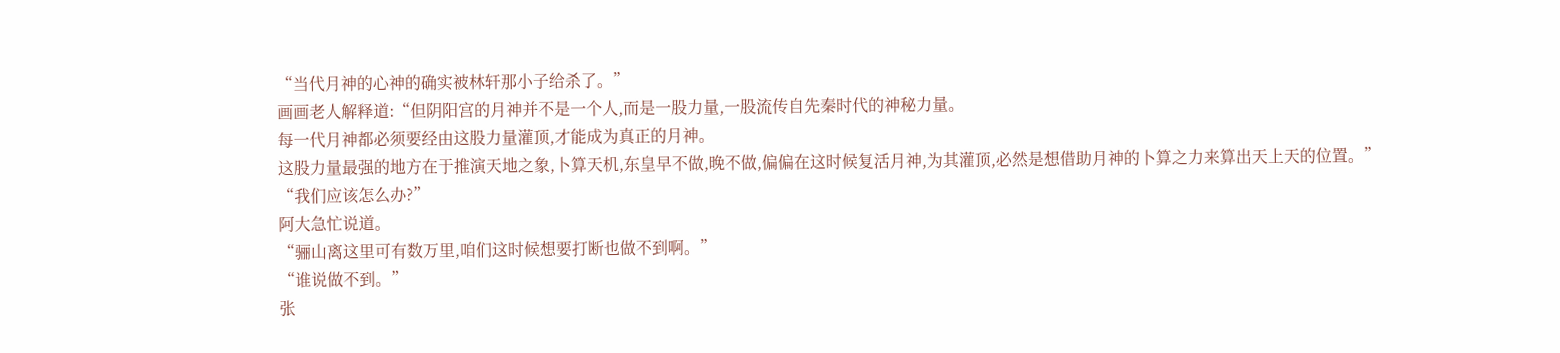“当代月神的心神的确实被林轩那小子给杀了。”
画画老人解释道:“但阴阳宫的月神并不是一个人,而是一股力量,一股流传自先秦时代的神秘力量。
每一代月神都必须要经由这股力量灌顶,才能成为真正的月神。
这股力量最强的地方在于推演天地之象,卜算天机,东皇早不做,晚不做,偏偏在这时候复活月神,为其灌顶,必然是想借助月神的卜算之力来算出天上天的位置。”
“我们应该怎么办?”
阿大急忙说道。
“骊山离这里可有数万里,咱们这时候想要打断也做不到啊。”
“谁说做不到。”
张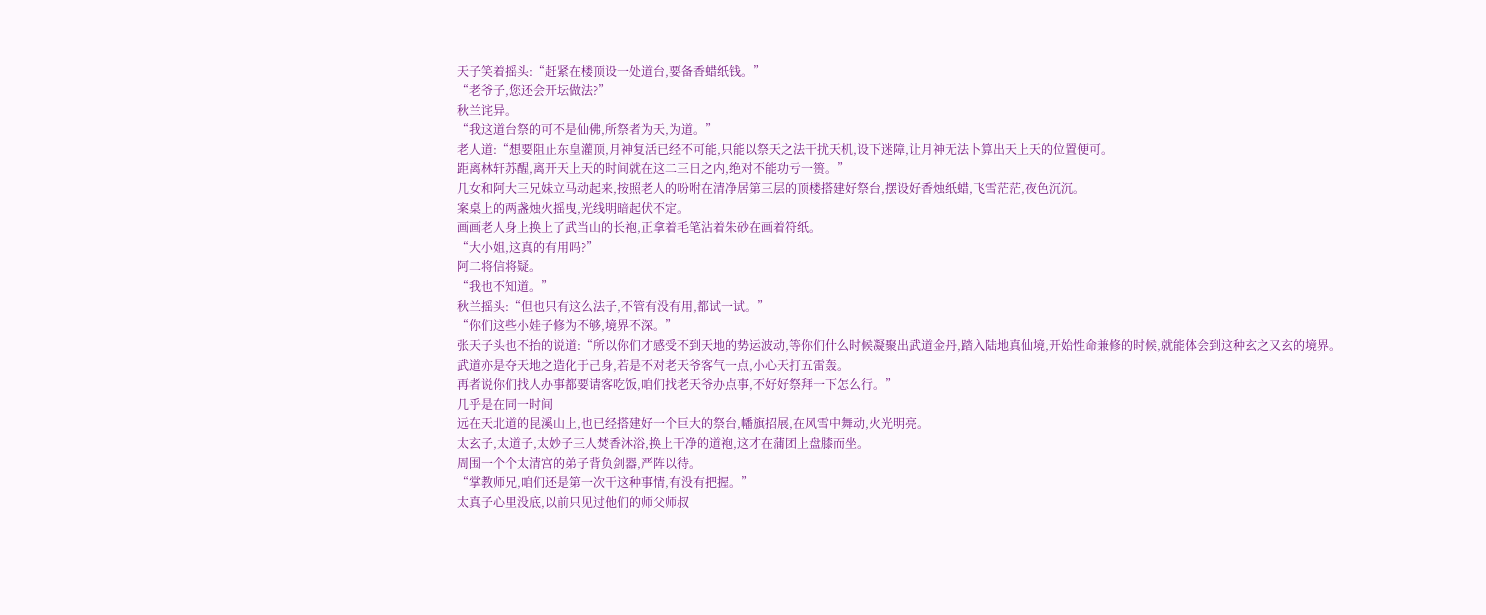天子笑着摇头:“赶紧在楼顶设一处道台,要备香蜡纸钱。”
“老爷子,您还会开坛做法?”
秋兰诧异。
“我这道台祭的可不是仙佛,所祭者为天,为道。”
老人道:“想要阻止东皇灌顶,月神复活已经不可能,只能以祭天之法干扰天机,设下迷障,让月神无法卜算出天上天的位置便可。
距离林轩苏醒,离开天上天的时间就在这二三日之内,绝对不能功亏一篑。”
几女和阿大三兄妹立马动起来,按照老人的吩咐在清净居第三层的顶楼搭建好祭台,摆设好香烛纸蜡,飞雪茫茫,夜色沉沉。
案桌上的两盏烛火摇曳,光线明暗起伏不定。
画画老人身上换上了武当山的长袍,正拿着毛笔沾着朱砂在画着符纸。
“大小姐,这真的有用吗?”
阿二将信将疑。
“我也不知道。”
秋兰摇头:“但也只有这么法子,不管有没有用,都试一试。”
“你们这些小娃子修为不够,境界不深。”
张天子头也不抬的说道:“所以你们才感受不到天地的势运波动,等你们什么时候凝聚出武道金丹,踏入陆地真仙境,开始性命兼修的时候,就能体会到这种玄之又玄的境界。
武道亦是夺天地之造化于己身,若是不对老天爷客气一点,小心天打五雷轰。
再者说你们找人办事都要请客吃饭,咱们找老天爷办点事,不好好祭拜一下怎么行。”
几乎是在同一时间
远在天北道的昆溪山上,也已经搭建好一个巨大的祭台,幡旗招展,在风雪中舞动,火光明亮。
太玄子,太道子,太妙子三人焚香沐浴,换上干净的道袍,这才在蒲团上盘膝而坐。
周围一个个太清宫的弟子背负剑器,严阵以待。
“掌教师兄,咱们还是第一次干这种事情,有没有把握。”
太真子心里没底,以前只见过他们的师父师叔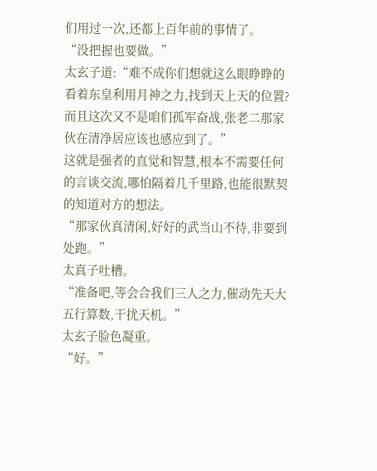们用过一次,还都上百年前的事情了。
“没把握也要做。”
太玄子道:“难不成你们想就这么眼睁睁的看着东皇利用月神之力,找到天上天的位置?
而且这次又不是咱们孤军奋战,张老二那家伙在清净居应该也感应到了。”
这就是强者的直觉和智慧,根本不需要任何的言谈交流,哪怕隔着几千里路,也能很默契的知道对方的想法。
“那家伙真清闲,好好的武当山不待,非要到处跑。”
太真子吐槽。
“准备吧,等会合我们三人之力,催动先天大五行算数,干扰天机。”
太玄子脸色凝重。
“好。”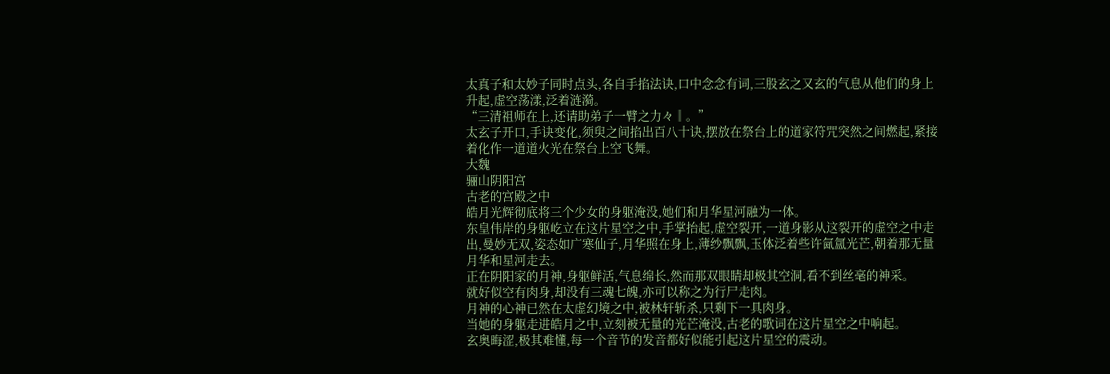太真子和太妙子同时点头,各自手掐法诀,口中念念有词,三股玄之又玄的气息从他们的身上升起,虚空荡漾,泛着涟漪。
“三清祖师在上,还请助弟子一臂之力々‖。”
太玄子开口,手诀变化,须臾之间掐出百八十诀,摆放在祭台上的道家符咒突然之间燃起,紧接着化作一道道火光在祭台上空飞舞。
大魏
骊山阴阳宫
古老的宫殿之中
皓月光辉彻底将三个少女的身躯淹没,她们和月华星河融为一体。
东皇伟岸的身躯屹立在这片星空之中,手掌抬起,虚空裂开,一道身影从这裂开的虚空之中走出,曼妙无双,姿态如广寒仙子,月华照在身上,薄纱飘飘,玉体泛着些许氤氲光芒,朝着那无量月华和星河走去。
正在阴阳家的月神,身躯鲜活,气息绵长,然而那双眼睛却极其空洞,看不到丝毫的神采。
就好似空有肉身,却没有三魂七魄,亦可以称之为行尸走肉。
月神的心神已然在太虚幻境之中,被林轩斩杀,只剩下一具肉身。
当她的身躯走进皓月之中,立刻被无量的光芒淹没,古老的歌词在这片星空之中响起。
玄奥晦涩,极其难懂,每一个音节的发音都好似能引起这片星空的震动。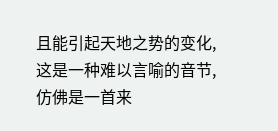且能引起天地之势的变化,这是一种难以言喻的音节,仿佛是一首来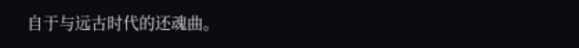自于与远古时代的还魂曲。